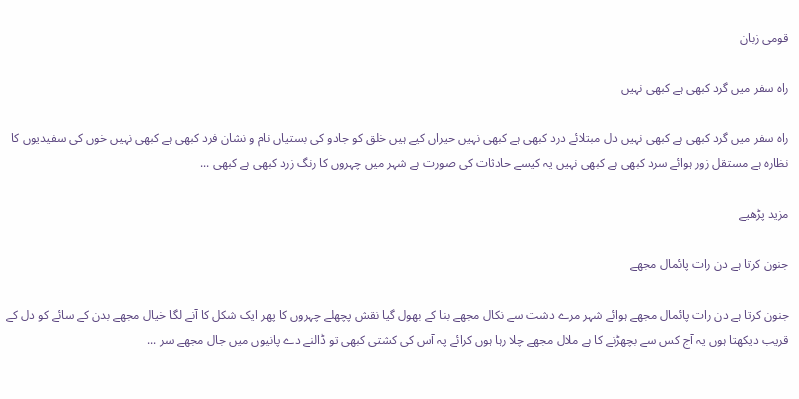قومی زبان

راہ سفر میں گرد کبھی ہے کبھی نہیں

راہ سفر میں گرد کبھی ہے کبھی نہیں دل مبتلائے درد کبھی ہے کبھی نہیں حیراں کیے ہیں خلق کو جادو کی بستیاں نام و نشان فرد کبھی ہے کبھی نہیں خوں کی سفیدیوں کا نظارہ ہے مستقل زور ہوائے سرد کبھی ہے کبھی نہیں یہ کیسے حادثات کی صورت ہے شہر میں چہروں کا رنگ زرد کبھی ہے کبھی ...

مزید پڑھیے

جنون کرتا ہے دن رات پائمال مجھے

جنون کرتا ہے دن رات پائمال مجھے ہوائے شہر مرے دشت سے نکال مجھے بنا کے بھول گیا نقش پچھلے چہروں کا پھر ایک شکل کا آنے لگا خیال مجھے بدن کے سائے کو دل کے قریب دیکھتا ہوں یہ آج کس سے بچھڑنے کا ہے ملال مجھے چلا رہا ہوں کرائے پہ آس کی کشتی کبھی تو ڈالنے دے پانیوں میں جال مجھے سر ...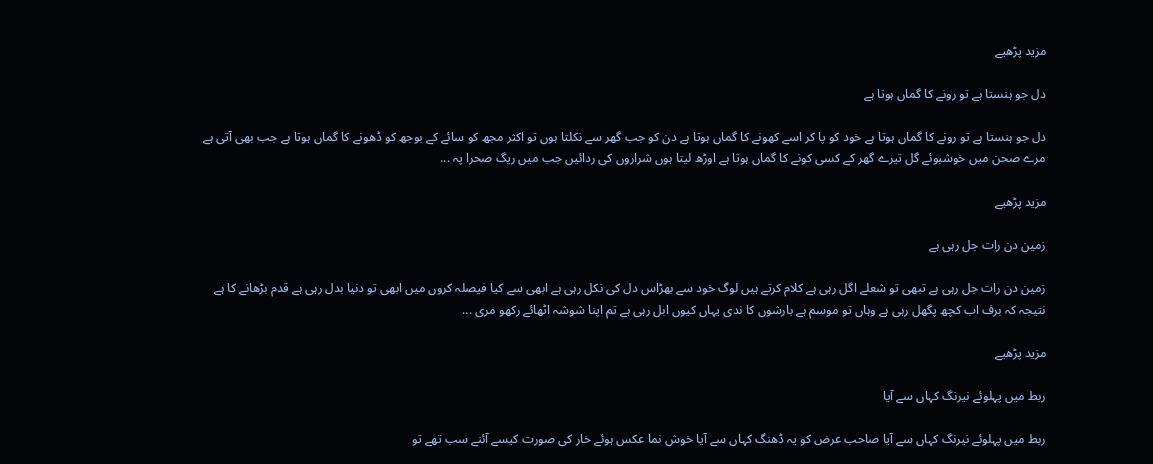مزید پڑھیے

دل جو ہنستا ہے تو رونے کا گماں ہوتا ہے

دل جو ہنستا ہے تو رونے کا گماں ہوتا ہے خود کو پا کر اسے کھونے کا گماں ہوتا ہے دن کو جب گھر سے نکلتا ہوں تو اکثر مجھ کو سائے کے بوجھ کو ڈھونے کا گماں ہوتا ہے جب بھی آتی ہے مرے صحن میں خوشبوئے گل تیرے گھر کے کسی کونے کا گماں ہوتا ہے اوڑھ لیتا ہوں شراروں کی ردائیں جب میں ریگ صحرا پہ ...

مزید پڑھیے

زمین دن رات جل رہی ہے

زمین دن رات جل رہی ہے تبھی تو شعلے اگل رہی ہے کلام کرتے ہیں لوگ خود سے بھڑاس دل کی نکل رہی ہے ابھی سے کیا فیصلہ کروں میں ابھی تو دنیا بدل رہی ہے قدم بڑھانے کا ہے نتیجہ کہ برف اب کچھ پگھل رہی ہے وہاں تو موسم ہے بارشوں کا ندی یہاں کیوں ابل رہی ہے تم اپنا شوشہ اٹھائے رکھو مری ...

مزید پڑھیے

ربط میں پہلوئے نیرنگ کہاں سے آیا

ربط میں پہلوئے نیرنگ کہاں سے آیا صاحب عرض کو یہ ڈھنگ کہاں سے آیا خوش نما عکس ہوئے خار کی صورت کیسے آئنے سب تھے تو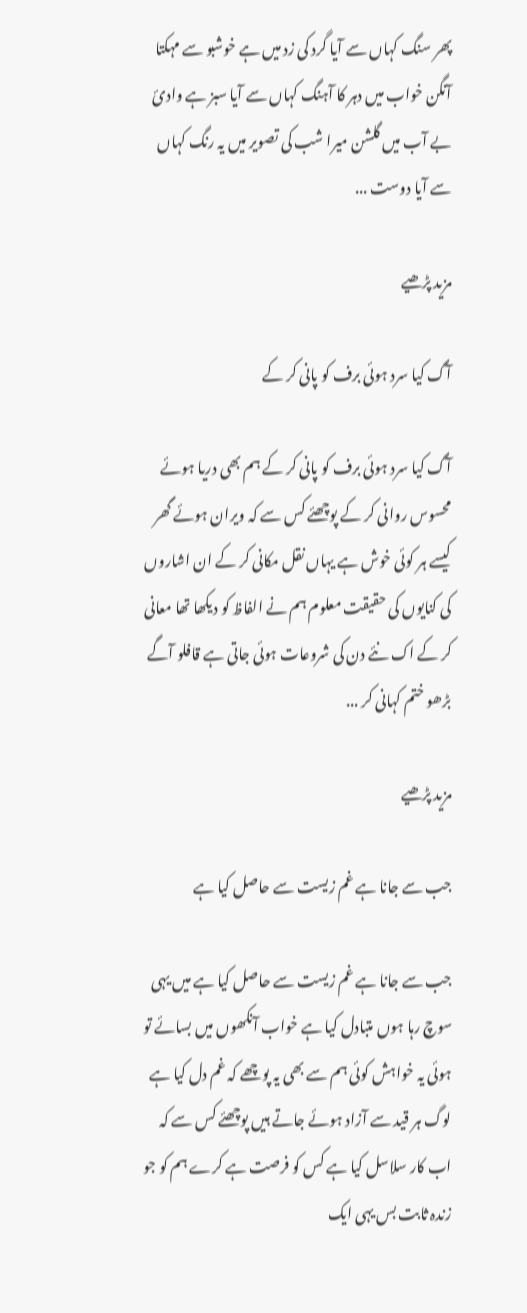پھر سنگ کہاں سے آیا گرد کی زد میں ہے خوشبو سے مہکتا آنگن خواب میں دہر کا آہنگ کہاں سے آیا سبز ہے وادئ بے آب میں گلشن میرا شب کی تصویر میں یہ رنگ کہاں سے آیا دوست ...

مزید پڑھیے

آگ کیا سرد ہوئی برف کو پانی کر کے

آگ کیا سرد ہوئی برف کو پانی کر کے ہم بھی دریا ہوئے محسوس روانی کر کے پوچھئے کس سے کہ ویران ہوئے گھر کیسے ہر کوئی خوش ہے یہاں نقل مکانی کر کے ان اشاروں کی کنایوں کی حقیقت معلوم ہم نے الفاظ کو دیکھا تھا معانی کر کے اک نئے دن کی شروعات ہوئی جاتی ہے قافلو آگے بڑھو ختم کہانی کر ...

مزید پڑھیے

جب سے جانا ہے غم زیست سے حاصل کیا ہے

جب سے جانا ہے غم زیست سے حاصل کیا ہے میں یہی سوچ رہا ہوں متبادل کیا ہے خواب آنکھوں میں بسائے تو ہوئی یہ خواہش کوئی ہم سے بھی یہ پوچھے کہ غم دل کیا ہے لوگ ہر قید سے آزاد ہوئے جاتے ہیں پوچھئے کس سے کہ اب کار سلاسل کیا ہے کس کو فرصت ہے کرے ہم کو جو زندہ ثابت بس یہی ایک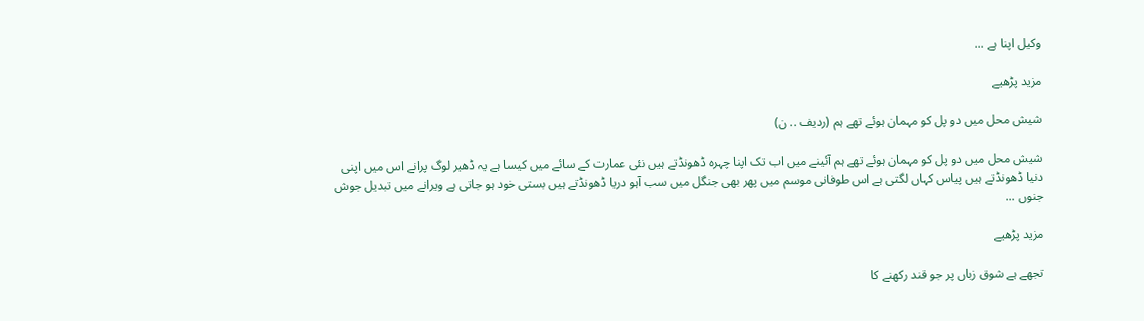وکیل اپنا ہے ...

مزید پڑھیے

شیش محل میں دو پل کو مہمان ہوئے تھے ہم (ردیف .. ن)

شیش محل میں دو پل کو مہمان ہوئے تھے ہم آئینے میں اب تک اپنا چہرہ ڈھونڈتے ہیں نئی عمارت کے سائے میں کیسا ہے یہ ڈھیر لوگ پرانے اس میں اپنی دنیا ڈھونڈتے ہیں پیاس کہاں لگتی ہے اس طوفانی موسم میں پھر بھی جنگل میں سب آہو دریا ڈھونڈتے ہیں بستی خود ہو جاتی ہے ویرانے میں تبدیل جوش جنوں ...

مزید پڑھیے

تجھے ہے شوق زباں پر جو قند رکھنے کا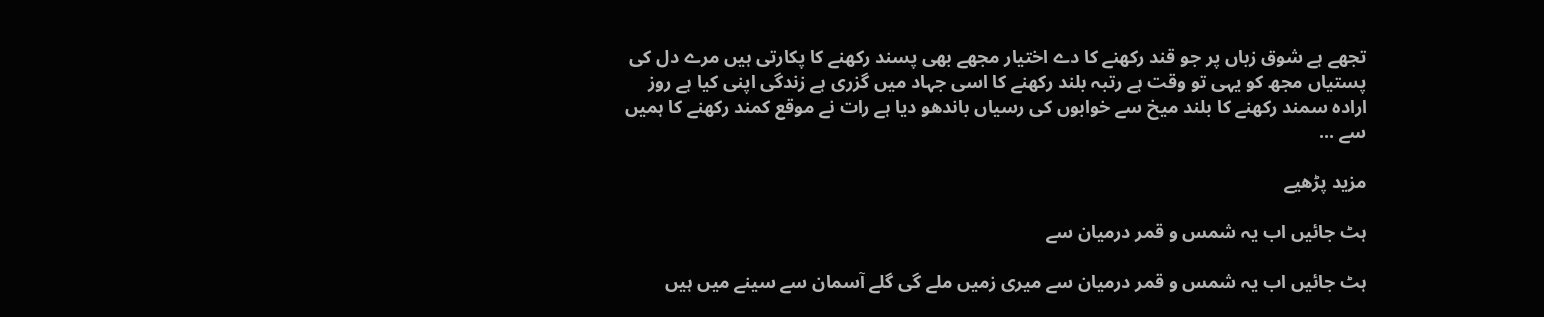تجھے ہے شوق زباں پر جو قند رکھنے کا دے اختیار مجھے بھی پسند رکھنے کا پکارتی ہیں مرے دل کی پستیاں مجھ کو یہی تو وقت ہے رتبہ بلند رکھنے کا اسی جہاد میں گزری ہے زندگی اپنی کیا ہے روز ارادہ سمند رکھنے کا بلند میخ سے خوابوں کی رسیاں باندھو دیا ہے رات نے موقع کمند رکھنے کا ہمیں سے ...

مزید پڑھیے

ہٹ جائیں اب یہ شمس و قمر درمیان سے

ہٹ جائیں اب یہ شمس و قمر درمیان سے میری زمیں ملے گی گلے آسمان سے سینے میں ہیں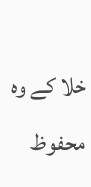خلا کے وہ محفوظ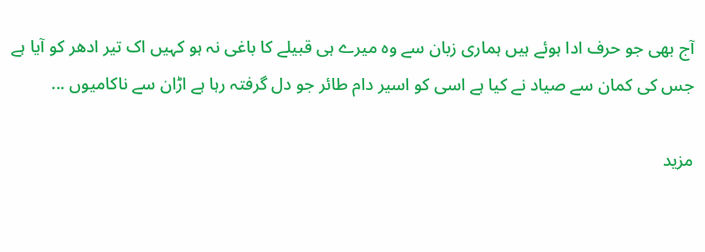آج بھی جو حرف ادا ہوئے ہیں ہماری زبان سے وہ میرے ہی قبیلے کا باغی نہ ہو کہیں اک تیر ادھر کو آیا ہے جس کی کمان سے صیاد نے کیا ہے اسی کو اسیر دام طائر جو دل گرفتہ رہا ہے اڑان سے ناکامیوں ...

مزید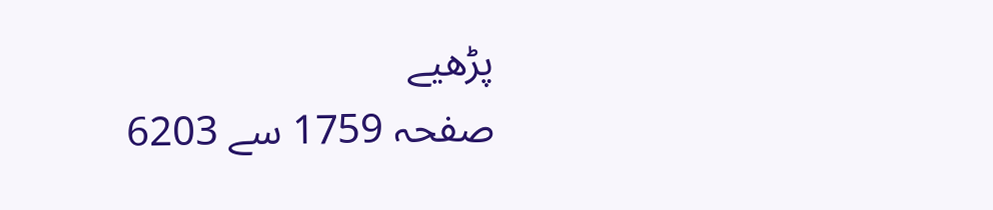پڑھیے
صفحہ 1759 سے 6203